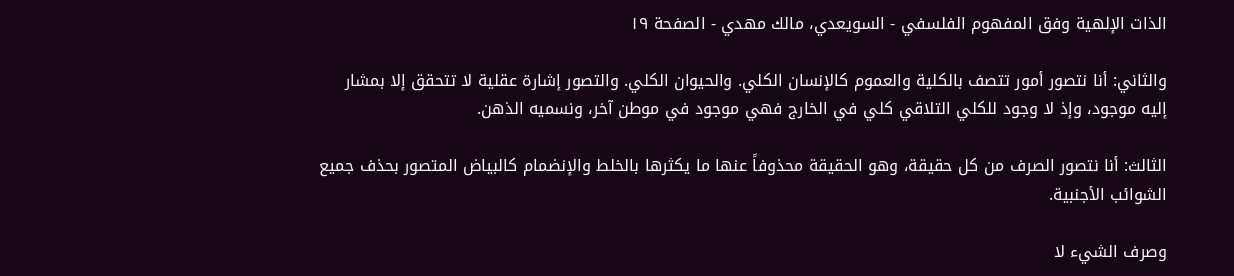الذات الإلهية وفق المفهوم الفلسفي - السويعدي، مالك مهدي - الصفحة ١٩

والثاني: أنا نتصور أمور تتصف بالكلية والعموم كالإنسان الكلي. والحيوان الكلي. والتصور إشارة عقلية لا تتحقق إلا بمشار إليه موجود، وإذ لا وجود للكلي التلاقي كلي في الخارج فهي موجود في موطن آخر، ونسميه الذهن.

الثالث: أنا نتصور الصرف من كل حقيقة، وهو الحقيقة محذوفاً عنها ما يكثرها بالخلط والإنضمام كالبياض المتصور بحذف جميع الشوائب الأجنبية.

وصرف الشيء لا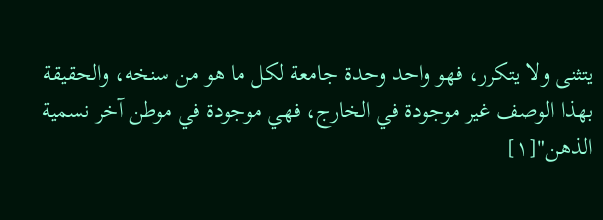يتثنى ولا يتكرر، فهو واحد وحدة جامعة لكل ما هو من سنخه، والحقيقة بهذا الوصف غير موجودة في الخارج، فهي موجودة في موطن آخر نسمية الذهن"[١]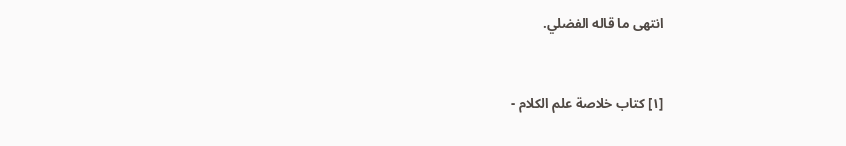انتهى ما قاله الفضلي.


[١] كتاب خلاصة علم الكلام -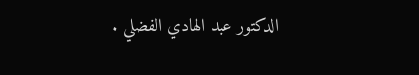الدكتور عبد الهادي الفضلي .